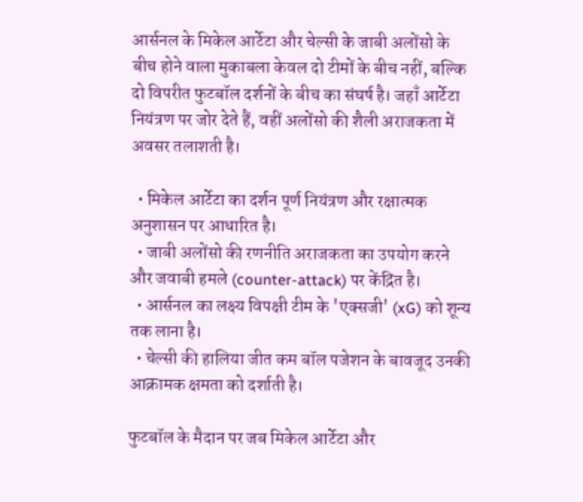आर्सनल के मिकेल आर्टेटा और चेल्सी के जाबी अलोंसो के बीच होने वाला मुकाबला केवल दो टीमों के बीच नहीं, बल्कि दो विपरीत फुटबॉल दर्शनों के बीच का संघर्ष है। जहाँ आर्टेटा नियंत्रण पर जोर देते हैं, वहीं अलोंसो की शैली अराजकता में अवसर तलाशती है।

  • मिकेल आर्टेटा का दर्शन पूर्ण नियंत्रण और रक्षात्मक अनुशासन पर आधारित है।
  • जाबी अलोंसो की रणनीति अराजकता का उपयोग करने और जवाबी हमले (counter-attack) पर केंद्रित है।
  • आर्सनल का लक्ष्य विपक्षी टीम के 'एक्सजी' (xG) को शून्य तक लाना है।
  • चेल्सी की हालिया जीत कम बॉल पजेशन के बावजूद उनकी आक्रामक क्षमता को दर्शाती है।

फुटबॉल के मैदान पर जब मिकेल आर्टेटा और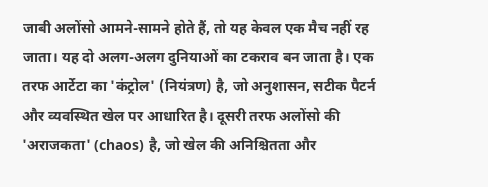जाबी अलोंसो आमने-सामने होते हैं, तो यह केवल एक मैच नहीं रह जाता। यह दो अलग-अलग दुनियाओं का टकराव बन जाता है। एक तरफ आर्टेटा का 'कंट्रोल' (नियंत्रण) है, जो अनुशासन, सटीक पैटर्न और व्यवस्थित खेल पर आधारित है। दूसरी तरफ अलोंसो की 'अराजकता' (chaos) है, जो खेल की अनिश्चितता और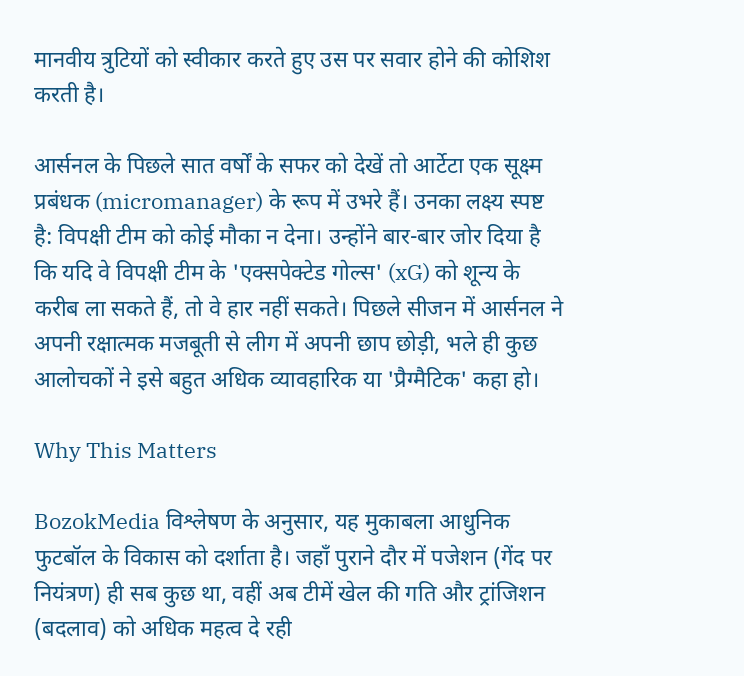मानवीय त्रुटियों को स्वीकार करते हुए उस पर सवार होने की कोशिश करती है।

आर्सनल के पिछले सात वर्षों के सफर को देखें तो आर्टेटा एक सूक्ष्म प्रबंधक (micromanager) के रूप में उभरे हैं। उनका लक्ष्य स्पष्ट है: विपक्षी टीम को कोई मौका न देना। उन्होंने बार-बार जोर दिया है कि यदि वे विपक्षी टीम के 'एक्सपेक्टेड गोल्स' (xG) को शून्य के करीब ला सकते हैं, तो वे हार नहीं सकते। पिछले सीजन में आर्सनल ने अपनी रक्षात्मक मजबूती से लीग में अपनी छाप छोड़ी, भले ही कुछ आलोचकों ने इसे बहुत अधिक व्यावहारिक या 'प्रैग्मैटिक' कहा हो।

Why This Matters

BozokMedia विश्लेषण के अनुसार, यह मुकाबला आधुनिक फुटबॉल के विकास को दर्शाता है। जहाँ पुराने दौर में पजेशन (गेंद पर नियंत्रण) ही सब कुछ था, वहीं अब टीमें खेल की गति और ट्रांजिशन (बदलाव) को अधिक महत्व दे रही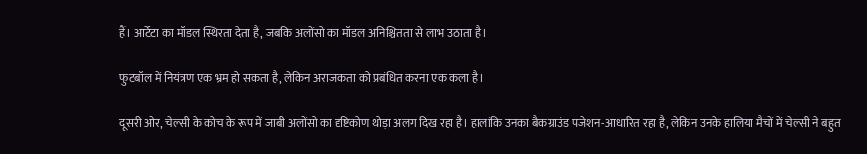हैं। आर्टेटा का मॉडल स्थिरता देता है, जबकि अलोंसो का मॉडल अनिश्चितता से लाभ उठाता है।

फुटबॉल में नियंत्रण एक भ्रम हो सकता है, लेकिन अराजकता को प्रबंधित करना एक कला है।

दूसरी ओर, चेल्सी के कोच के रूप में जाबी अलोंसो का दृष्टिकोण थोड़ा अलग दिख रहा है। हालांकि उनका बैकग्राउंड पजेशन-आधारित रहा है, लेकिन उनके हालिया मैचों में चेल्सी ने बहुत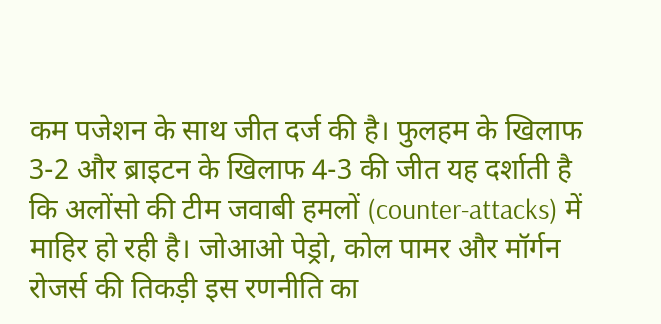कम पजेशन के साथ जीत दर्ज की है। फुलहम के खिलाफ 3-2 और ब्राइटन के खिलाफ 4-3 की जीत यह दर्शाती है कि अलोंसो की टीम जवाबी हमलों (counter-attacks) में माहिर हो रही है। जोआओ पेड्रो, कोल पामर और मॉर्गन रोजर्स की तिकड़ी इस रणनीति का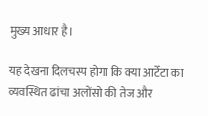मुख्य आधार है।

यह देखना दिलचस्प होगा कि क्या आर्टेटा का व्यवस्थित ढांचा अलोंसो की तेज और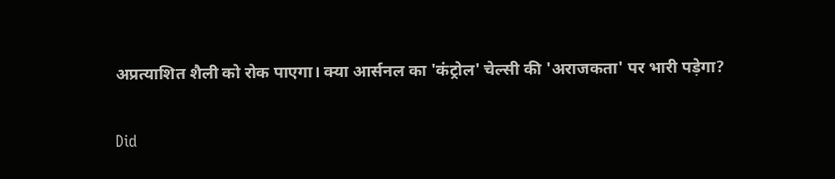अप्रत्याशित शैली को रोक पाएगा। क्या आर्सनल का 'कंट्रोल' चेल्सी की 'अराजकता' पर भारी पड़ेगा?

Did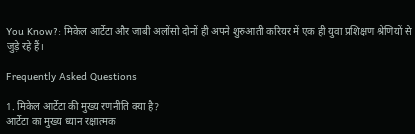You Know?: मिकेल आर्टेटा और जाबी अलोंसो दोनों ही अपने शुरुआती करियर में एक ही युवा प्रशिक्षण श्रेणियों से जुड़े रहे हैं।

Frequently Asked Questions

1. मिकेल आर्टेटा की मुख्य रणनीति क्या है?
आर्टेटा का मुख्य ध्यान रक्षात्मक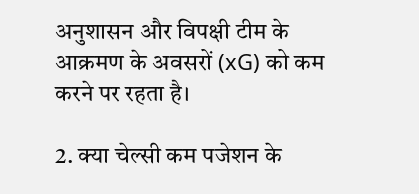अनुशासन और विपक्षी टीम के आक्रमण के अवसरों (xG) को कम करने पर रहता है।

2. क्या चेल्सी कम पजेशन के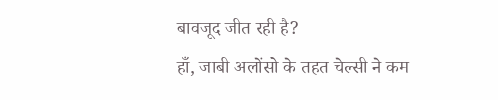बावजूद जीत रही है?
हाँ, जाबी अलोंसो के तहत चेल्सी ने कम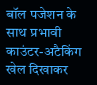बॉल पजेशन के साथ प्रभावी काउंटर-अटैकिंग खेल दिखाकर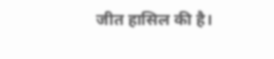जीत हासिल की है।